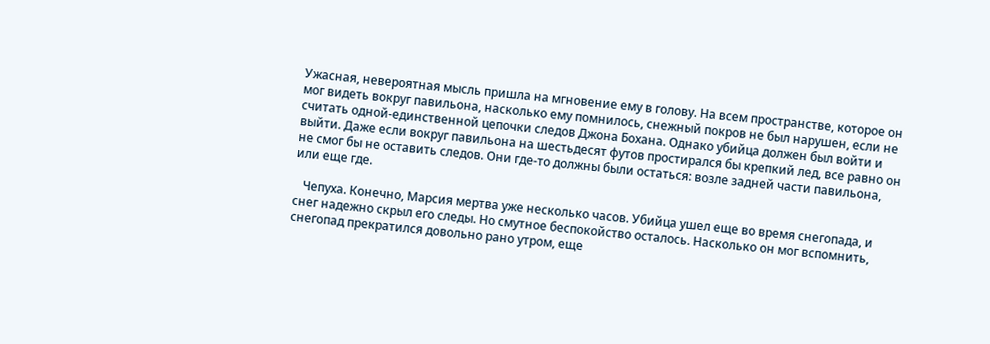Ужасная, невероятная мысль пришла на мгновение ему в голову. На всем пространстве, которое он мог видеть вокруг павильона, насколько ему помнилось, снежный покров не был нарушен, если не считать одной-единственной цепочки следов Джона Бохана. Однако убийца должен был войти и выйти. Даже если вокруг павильона на шестьдесят футов простирался бы крепкий лед, все равно он не смог бы не оставить следов. Они где-то должны были остаться: возле задней части павильона, или еще где.

   Чепуха. Конечно, Марсия мертва уже несколько часов. Убийца ушел еще во время снегопада, и снег надежно скрыл его следы. Но смутное беспокойство осталось. Насколько он мог вспомнить, снегопад прекратился довольно рано утром, еще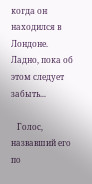когда он находился в Лондоне. Ладно, пока об этом следует забыть...

   Голос, назвавший его по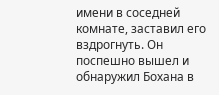имени в соседней комнате, заставил его вздрогнуть. Он поспешно вышел и обнаружил Бохана в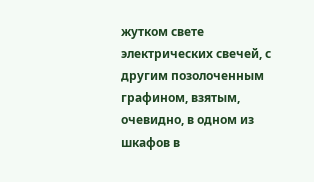жутком свете электрических свечей, с другим позолоченным графином, взятым, очевидно, в одном из шкафов в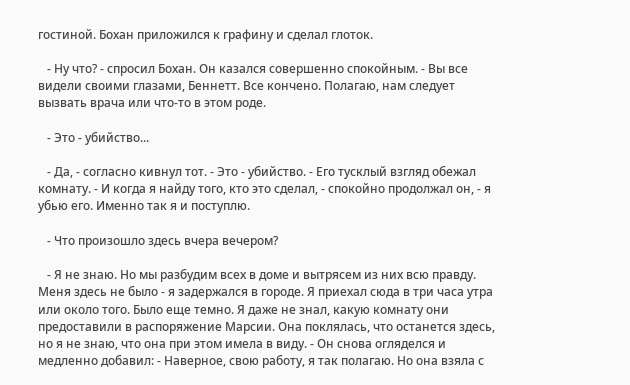гостиной. Бохан приложился к графину и сделал глоток.

   - Ну что? - спросил Бохан. Он казался совершенно спокойным. - Вы все видели своими глазами, Беннетт. Все кончено. Полагаю, нам следует вызвать врача или что-то в этом роде.

   - Это - убийство...

   - Да, - согласно кивнул тот. - Это - убийство. - Его тусклый взгляд обежал комнату. - И когда я найду того, кто это сделал, - спокойно продолжал он, - я убью его. Именно так я и поступлю.

   - Что произошло здесь вчера вечером?

   - Я не знаю. Но мы разбудим всех в доме и вытрясем из них всю правду. Меня здесь не было - я задержался в городе. Я приехал сюда в три часа утра или около того. Было еще темно. Я даже не знал, какую комнату они предоставили в распоряжение Марсии. Она поклялась, что останется здесь, но я не знаю, что она при этом имела в виду. - Он снова огляделся и медленно добавил: - Наверное, свою работу, я так полагаю. Но она взяла с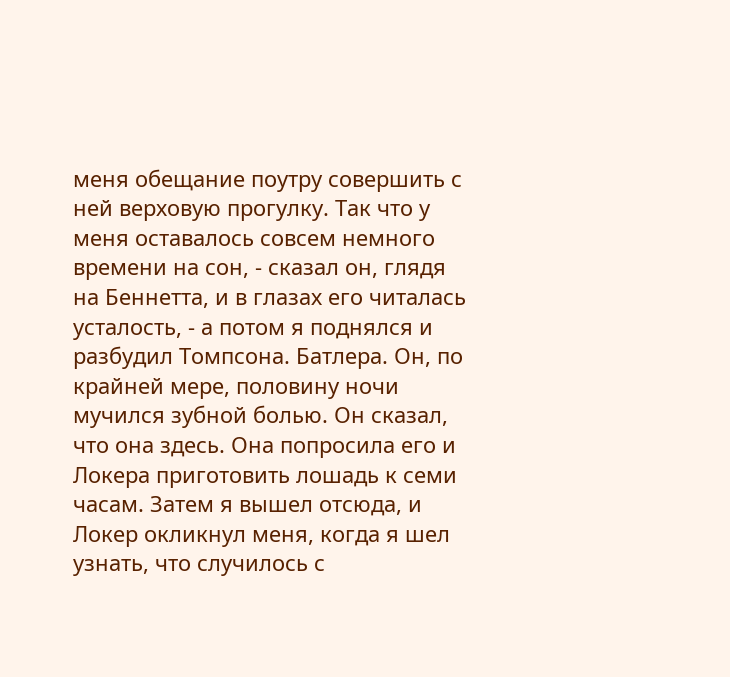меня обещание поутру совершить с ней верховую прогулку. Так что у меня оставалось совсем немного времени на сон, - сказал он, глядя на Беннетта, и в глазах его читалась усталость, - а потом я поднялся и разбудил Томпсона. Батлера. Он, по крайней мере, половину ночи мучился зубной болью. Он сказал, что она здесь. Она попросила его и Локера приготовить лошадь к семи часам. Затем я вышел отсюда, и Локер окликнул меня, когда я шел узнать, что случилось с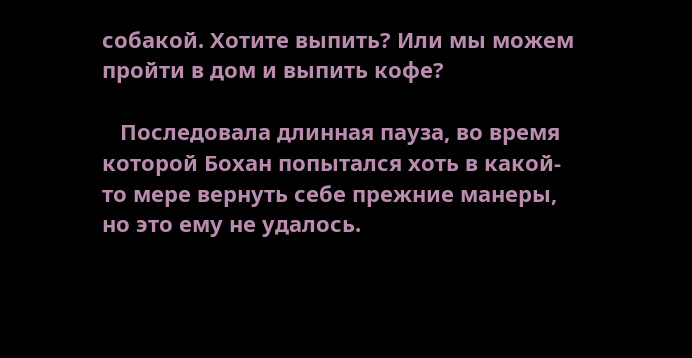собакой. Хотите выпить? Или мы можем пройти в дом и выпить кофе?

   Последовала длинная пауза, во время которой Бохан попытался хоть в какой-то мере вернуть себе прежние манеры, но это ему не удалось.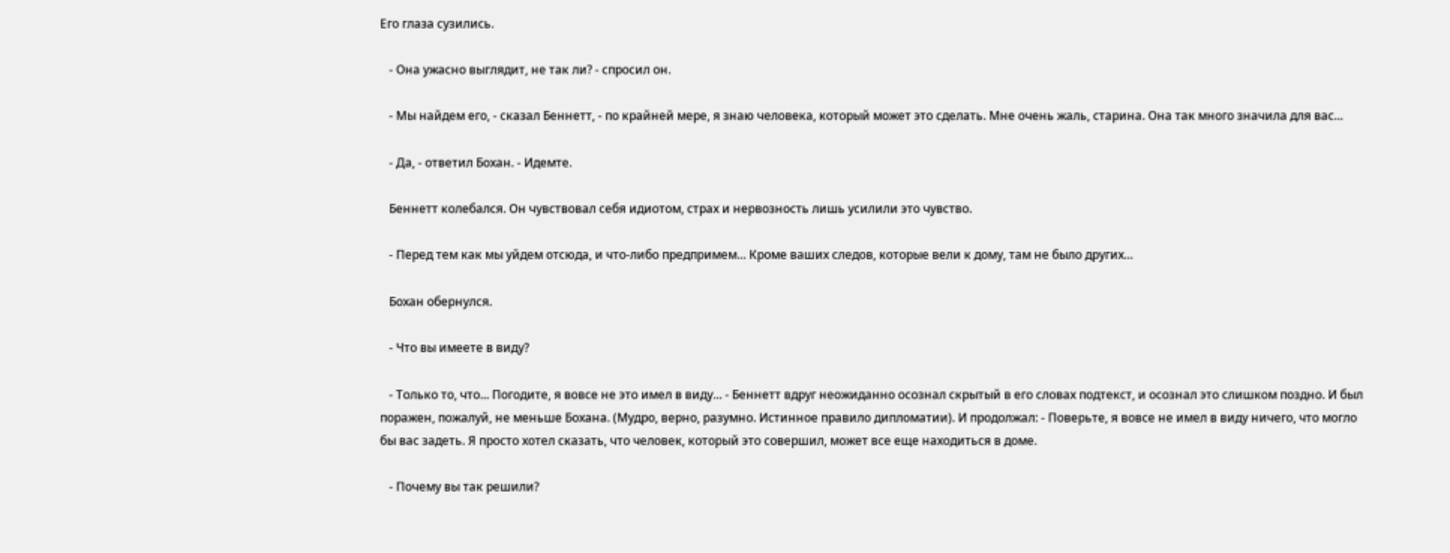Его глаза сузились.

   - Она ужасно выглядит, не так ли? - спросил он.

   - Мы найдем его, - сказал Беннетт, - по крайней мере, я знаю человека, который может это сделать. Мне очень жаль, старина. Она так много значила для вас...

   - Да, - ответил Бохан. - Идемте.

   Беннетт колебался. Он чувствовал себя идиотом, страх и нервозность лишь усилили это чувство.

   - Перед тем как мы уйдем отсюда, и что-либо предпримем... Кроме ваших следов, которые вели к дому, там не было других...

   Бохан обернулся.

   - Что вы имеете в виду?

   - Только то, что... Погодите, я вовсе не это имел в виду... - Беннетт вдруг неожиданно осознал скрытый в его словах подтекст, и осознал это слишком поздно. И был поражен, пожалуй, не меньше Бохана. (Мудро, верно, разумно. Истинное правило дипломатии). И продолжал: - Поверьте, я вовсе не имел в виду ничего, что могло бы вас задеть. Я просто хотел сказать, что человек, который это совершил, может все еще находиться в доме.

   - Почему вы так решили?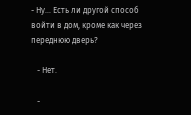- Ну... Есть ли другой способ войти в дом, кроме как через переднюю дверь?

   - Нет.

   -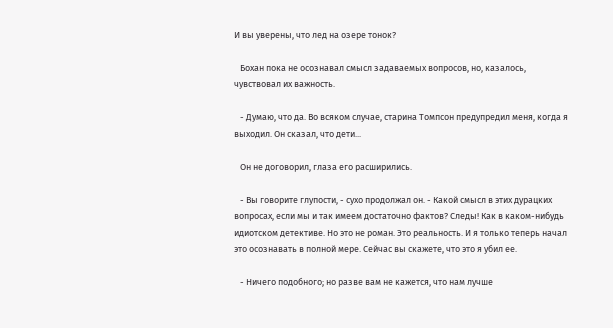И вы уверены, что лед на озере тонок?

   Бохан пока не осознавал смысл задаваемых вопросов, но, казалось, чувствовал их важность.

   - Думаю, что да. Во всяком случае, старина Томпсон предупредил меня, когда я выходил. Он сказал, что дети...

   Он не договорил, глаза его расширились.

   - Вы говорите глупости, - сухо продолжал он. - Какой смысл в этих дурацких вопросах, если мы и так имеем достаточно фактов? Следы! Как в каком-нибудь идиотском детективе. Но это не роман. Это реальность. И я только теперь начал это осознавать в полной мере. Сейчас вы скажете, что это я убил ее.

   - Ничего подобного; но разве вам не кажется, что нам лучше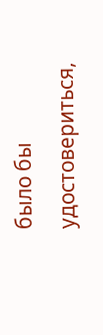было бы удостовериться,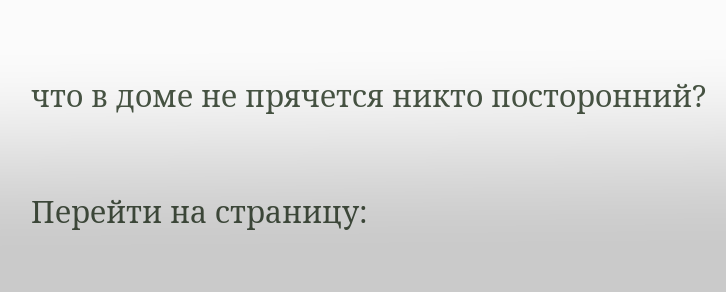что в доме не прячется никто посторонний?

Перейти на страницу: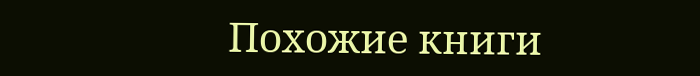Похожие книги